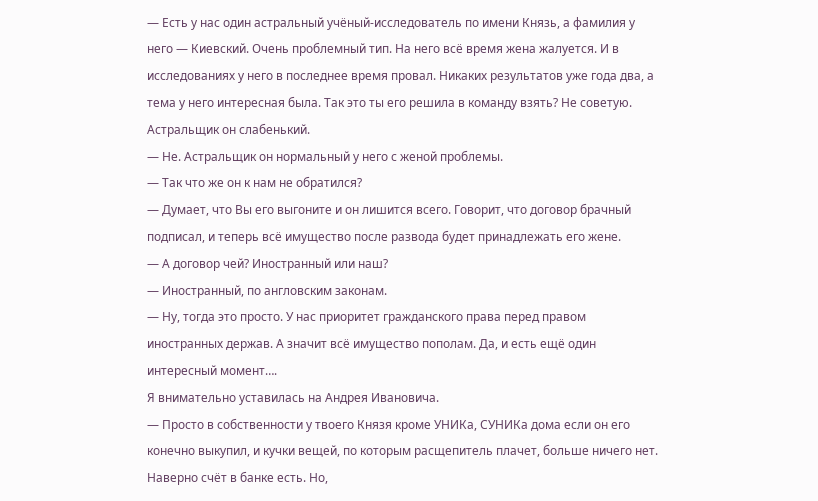— Есть у нас один астральный учёный-исследователь по имени Князь, а фамилия у него — Киевский. Очень проблемный тип. На него всё время жена жалуется. И в исследованиях у него в последнее время провал. Никаких результатов уже года два, а тема у него интересная была. Так это ты его решила в команду взять? Не советую. Астральщик он слабенький.
— Не. Астральщик он нормальный у него с женой проблемы.
— Так что же он к нам не обратился?
— Думает, что Вы его выгоните и он лишится всего. Говорит, что договор брачный подписал, и теперь всё имущество после развода будет принадлежать его жене.
— А договор чей? Иностранный или наш?
— Иностранный, по англовским законам.
— Ну, тогда это просто. У нас приоритет гражданского права перед правом иностранных держав. А значит всё имущество пополам. Да, и есть ещё один интересный момент….
Я внимательно уставилась на Андрея Ивановича.
— Просто в собственности у твоего Князя кроме УНИКа, СУНИКа дома если он его конечно выкупил, и кучки вещей, по которым расщепитель плачет, больше ничего нет. Наверно счёт в банке есть. Но,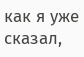как я уже сказал,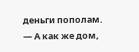деньги пополам.
— А как же дом,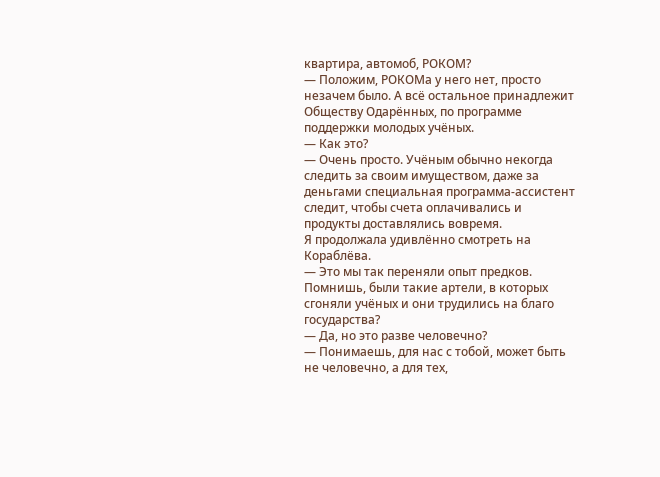квартира, автомоб, РОКОМ?
— Положим, РОКОМа у него нет, просто незачем было. А всё остальное принадлежит Обществу Одарённых, по программе поддержки молодых учёных.
— Как это?
— Очень просто. Учёным обычно некогда следить за своим имуществом, даже за деньгами специальная программа-ассистент следит, чтобы счета оплачивались и продукты доставлялись вовремя.
Я продолжала удивлённо смотреть на Кораблёва.
— Это мы так переняли опыт предков. Помнишь, были такие артели, в которых сгоняли учёных и они трудились на благо государства?
— Да, но это разве человечно?
— Понимаешь, для нас с тобой, может быть не человечно, а для тех,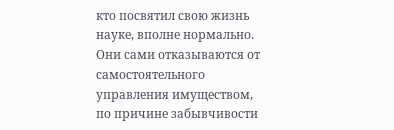кто посвятил свою жизнь науке, вполне нормально. Они сами отказываются от самостоятельного управления имуществом, по причине забывчивости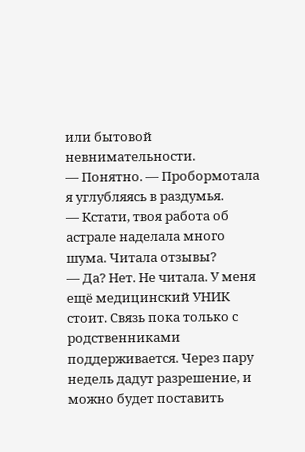или бытовой невнимательности.
— Понятно. — Пробормотала я углубляясь в раздумья.
— Кстати, твоя работа об астрале наделала много шума. Читала отзывы?
— Да? Нет. Не читала. У меня ещё медицинский УНИК стоит. Связь пока только с родственниками поддерживается. Через пару недель дадут разрешение, и можно будет поставить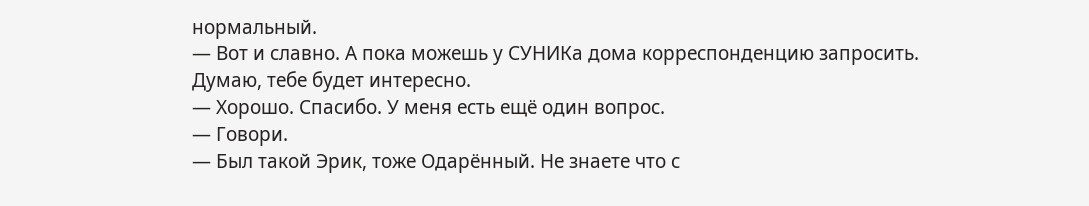нормальный.
— Вот и славно. А пока можешь у СУНИКа дома корреспонденцию запросить. Думаю, тебе будет интересно.
— Хорошо. Спасибо. У меня есть ещё один вопрос.
— Говори.
— Был такой Эрик, тоже Одарённый. Не знаете что с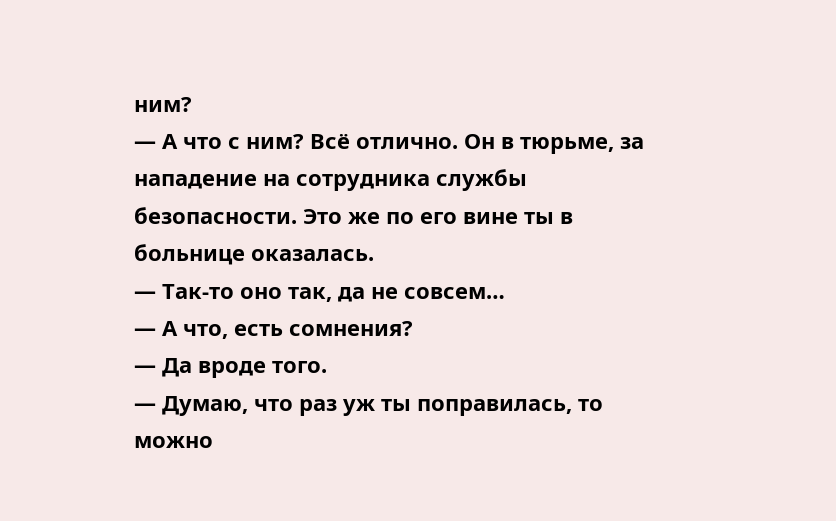ним?
— А что с ним? Всё отлично. Он в тюрьме, за нападение на сотрудника службы безопасности. Это же по его вине ты в больнице оказалась.
— Так-то оно так, да не совсем…
— А что, есть сомнения?
— Да вроде того.
— Думаю, что раз уж ты поправилась, то можно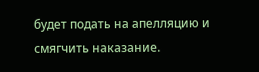будет подать на апелляцию и смягчить наказание.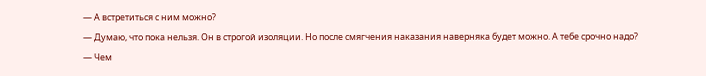— А встретиться с ним можно?
— Думаю, что пока нельзя. Он в строгой изоляции. Но после смягчения наказания наверняка будет можно. А тебе срочно надо?
— Чем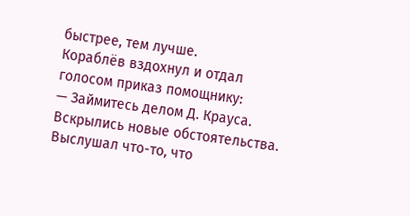быстрее, тем лучше.
Кораблёв вздохнул и отдал голосом приказ помощнику:
— Займитесь делом Д. Крауса. Вскрылись новые обстоятельства.
Выслушал что-то, что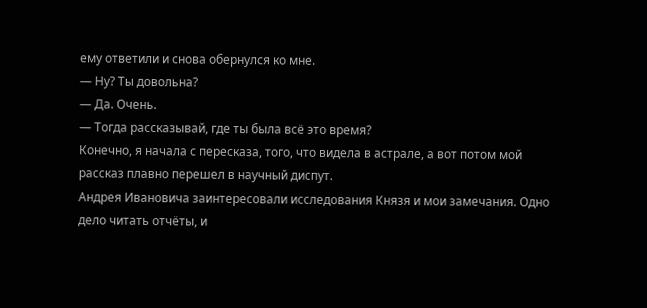ему ответили и снова обернулся ко мне.
— Ну? Ты довольна?
— Да. Очень.
— Тогда рассказывай, где ты была всё это время?
Конечно, я начала с пересказа, того, что видела в астрале, а вот потом мой рассказ плавно перешел в научный диспут.
Андрея Ивановича заинтересовали исследования Князя и мои замечания. Одно дело читать отчёты, и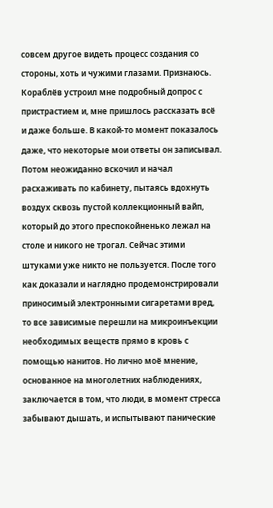совсем другое видеть процесс создания со стороны, хоть и чужими глазами. Признаюсь. Кораблёв устроил мне подробный допрос с пристрастием и, мне пришлось рассказать всё и даже больше. В какой-то момент показалось даже, что некоторые мои ответы он записывал. Потом неожиданно вскочил и начал расхаживать по кабинету, пытаясь вдохнуть воздух сквозь пустой коллекционный вайп, который до этого преспокойненько лежал на столе и никого не трогал. Сейчас этими штуками уже никто не пользуется. После того как доказали и наглядно продемонстрировали приносимый электронными сигаретами вред, то все зависимые перешли на микроинъекции необходимых веществ прямо в кровь с помощью нанитов. Но лично моё мнение, основанное на многолетних наблюдениях, заключается в том, что люди, в момент стресса забывают дышать, и испытывают панические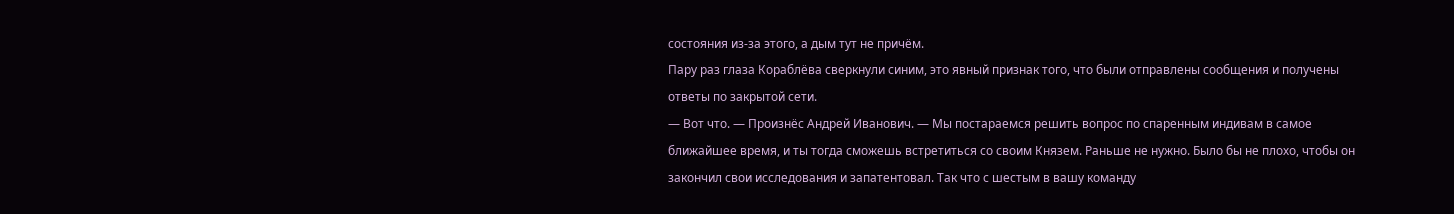состояния из-за этого, а дым тут не причём.
Пару раз глаза Кораблёва сверкнули синим, это явный признак того, что были отправлены сообщения и получены ответы по закрытой сети.
— Вот что. — Произнёс Андрей Иванович. — Мы постараемся решить вопрос по спаренным индивам в самое ближайшее время, и ты тогда сможешь встретиться со своим Князем. Раньше не нужно. Было бы не плохо, чтобы он закончил свои исследования и запатентовал. Так что с шестым в вашу команду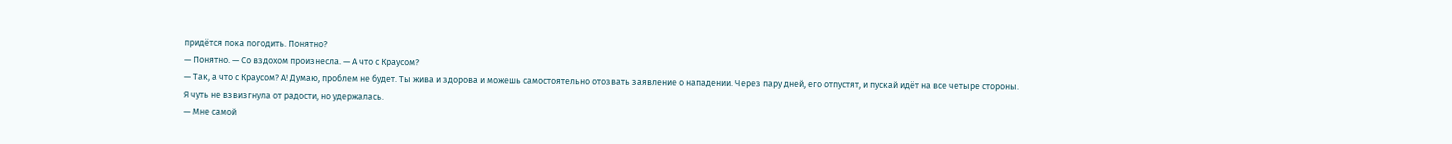придётся пока погодить. Понятно?
— Понятно. — Со вздохом произнесла. — А что с Краусом?
— Так, а что с Краусом? А! Думаю, проблем не будет. Ты жива и здорова и можешь самостоятельно отозвать заявление о нападении. Через пару дней, его отпустят, и пускай идёт на все четыре стороны.
Я чуть не взвизгнула от радости, но удержалась.
— Мне самой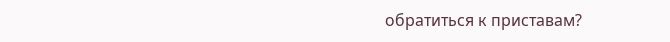обратиться к приставам?